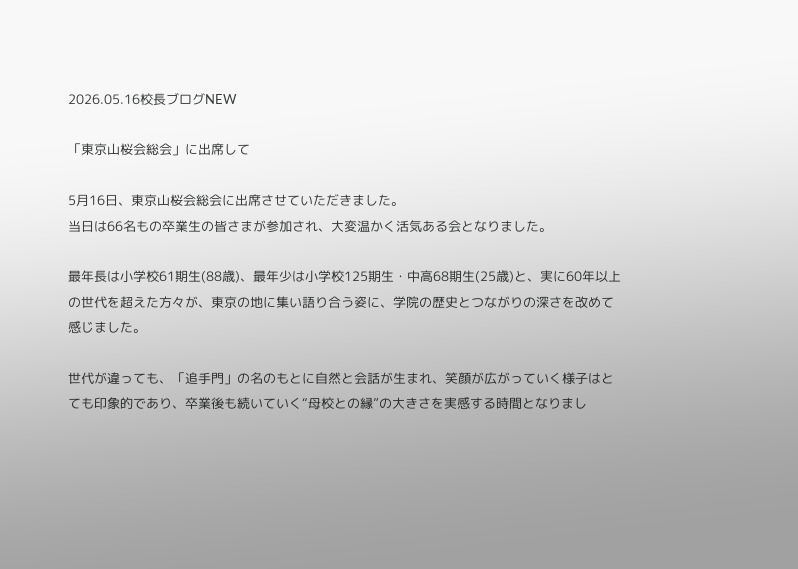2026.05.16校長ブログNEW

「東京山桜会総会」に出席して

5月16日、東京山桜会総会に出席させていただきました。
当日は66名もの卒業生の皆さまが参加され、大変温かく活気ある会となりました。

最年長は小学校61期生(88歳)、最年少は小学校125期生・中高68期生(25歳)と、実に60年以上の世代を超えた方々が、東京の地に集い語り合う姿に、学院の歴史とつながりの深さを改めて感じました。

世代が違っても、「追手門」の名のもとに自然と会話が生まれ、笑顔が広がっていく様子はとても印象的であり、卒業後も続いていく“母校との縁”の大きさを実感する時間となりまし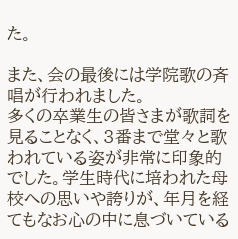た。

また、会の最後には学院歌の斉唱が行われました。
多くの卒業生の皆さまが歌詞を見ることなく、3番まで堂々と歌われている姿が非常に印象的でした。学生時代に培われた母校への思いや誇りが、年月を経てもなお心の中に息づいている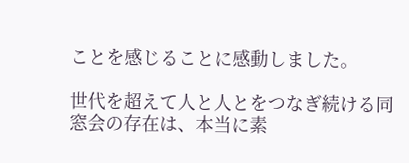ことを感じることに感動しました。

世代を超えて人と人とをつなぎ続ける同窓会の存在は、本当に素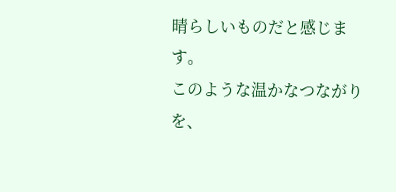晴らしいものだと感じます。
このような温かなつながりを、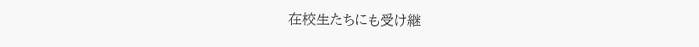在校生たちにも受け継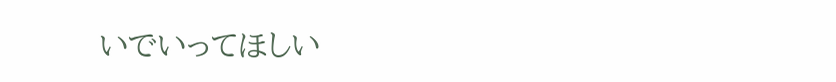いでいってほしい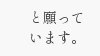と願っています。